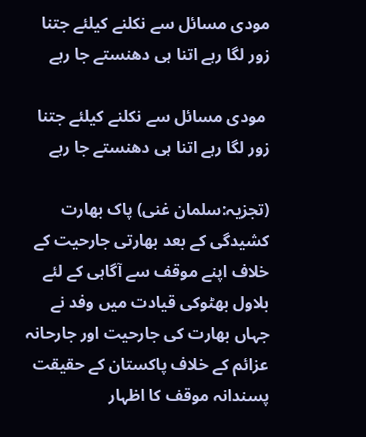مودی مسائل سے نکلنے کیلئے جتنا زور لگا رہے اتنا ہی دھنستے جا رہے

 مودی مسائل سے نکلنے کیلئے جتنا زور لگا رہے اتنا ہی دھنستے جا رہے

(تجزیہ:سلمان غنی) پاک بھارت کشیدگی کے بعد بھارتی جارحیت کے خلاف اپنے موقف سے آگاہی کے لئے بلاول بھٹوکی قیادت میں وفد نے جہاں بھارت کی جارحیت اور جارحانہ عزائم کے خلاف پاکستان کے حقیقت پسندانہ موقف کا اظہار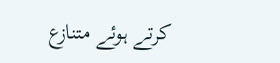کرتے ہوئے متنازع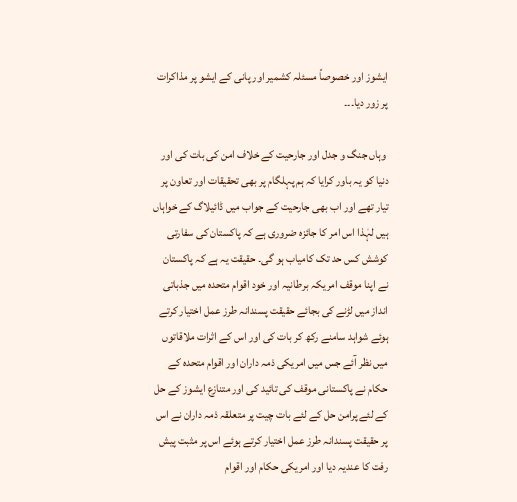ایشوز اور خصوصاً مسئلہ کشمیر اور پانی کے ایشو پر مذاکرات پر زور دیا۔۔۔

 وہاں جنگ و جدل اور جارحیت کے خلاف امن کی بات کی اور دنیا کو یہ باور کرایا کہ ہم پہلگام پر بھی تحقیقات اور تعاون پر تیار تھے اور اب بھی جارحیت کے جواب میں ڈائیلاگ کے خواہاں ہیں لہٰذا اس امر کا جائزہ ضروری ہے کہ پاکستان کی سفارتی کوشش کس حد تک کامیاب ہو گی۔ حقیقت یہ ہے کہ پاکستان نے اپنا موقف امریکہ برطانیہ اور خود اقوام متحدہ میں جذباتی انداز میں لڑنے کی بجائے حقیقت پسندانہ طرز عمل اختیار کرتے ہوئے شواہد سامنے رکھ کر بات کی اور اس کے اثرات ملاقاتوں میں نظر آئے جس میں امریکی ذمہ داران اور اقوام متحدہ کے حکام نے پاکستانی موقف کی تائید کی اور متنازع ایشوز کے حل کے لئے پرامن حل کے لئے بات چیت پر متعلقہ ذمہ داران نے اس پر حقیقت پسندانہ طرز عمل اختیار کرتے ہوئے اس پر مثبت پیش رفت کا عندیہ دیا اور امریکی حکام اور اقوام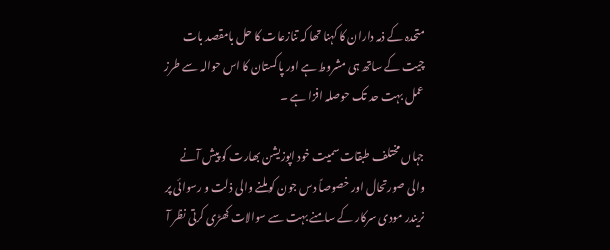متحدہ کے ذمہ داران کا کہنا تھا کہ تنازعات کا حل بامقصد بات چیت کے ساتھ ہی مشروط ہے اور پاکستان کا اس حوالہ سے طرز عمل بہت حد تک حوصلہ افزا ہے ۔

جہاں مختلف طبقات سمیت خود اپوزیشن بھارت کو پیش آنے والی صورتحال اور خصوصاً دس جون کو ملنے والی ذلت و رسوائی پر نریندر مودی سرکار کے سامنے بہت سے سوالات کھڑی کرتی نظر آ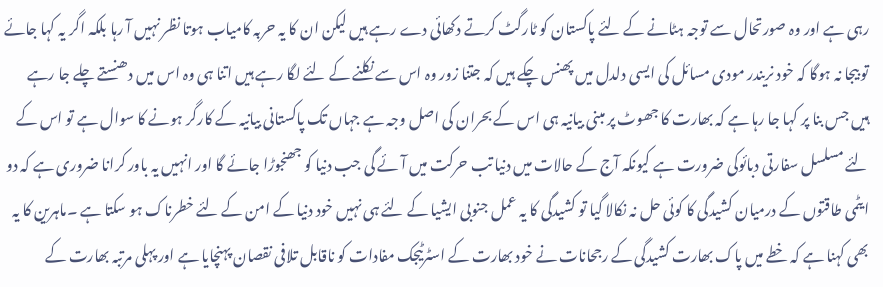رہی ہے اور وہ صورتحال سے توجہ ہٹانے کے لئے پاکستان کو ٹارگٹ کرتے دکھائی دے رہے ہیں لیکن ان کا یہ حربہ کامیاب ہوتا نظر نہیں آ رہا بلکہ اگر یہ کہا جائے تو بیجا نہ ہوگا کہ خود نریندر مودی مسائل کی ایسی دلدل میں پھنس چکے ہیں کہ جتنا زور وہ اس سے نکلنے کے لئے لگا رہے ہیں اتنا ہی وہ اس میں دھنستے چلے جا رہے ہیں جس بنا پر کہا جا رہا ہے کہ بھارت کا جھوٹ پر مبنی بیانیہ ہی اس کے بحران کی اصل وجہ ہے جہاں تک پاکستانی بیانیہ کے کارگر ہونے کا سوال ہے تو اس کے لئے مسلسل سفارتی دبائوکی ضرورت ہے کیونکہ آج کے حالات میں دنیا تب حرکت میں آئے گی جب دنیا کو جھنجوڑا جائے گا اور انہیں یہ باور کرانا ضروری ہے کہ دو ایٹمی طاقتوں کے درمیان کشیدگی کا کوئی حل نہ نکالا گیا تو کشیدگی کا یہ عمل جنوبی ایشیا کے لئے ہی نہیں خود دنیا کے امن کے لئے خطرناک ہو سکتا ہے ۔ماہرین کا یہ بھی کہنا ہے کہ خطے میں پاک بھارت کشیدگی کے رجحانات نے خود بھارت کے اسٹرٹیجک مفادات کو ناقابل تلافی نقصان پہنچایا ہے اور پہلی مرتبہ بھارت کے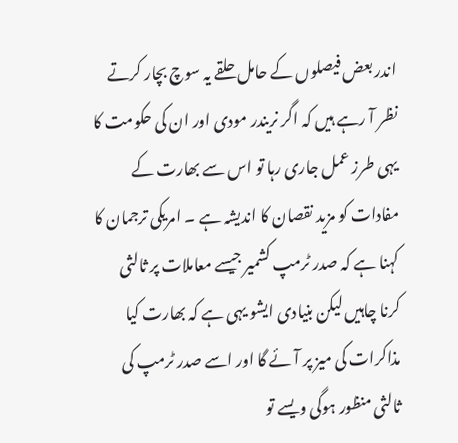اندر بعض فیصلوں کے حامل حلقے یہ سوچ بچار کرتے نظر آ رہے ہیں کہ اگر نریندر مودی اور ان کی حکومت کا یہی طرز عمل جاری رہا تو اس سے بھارت کے مفادات کو مزید نقصان کا اندیشہ ہے ۔ امریکی ترجمان کا کہنا ہے کہ صدر ٹرمپ کشمیر جیسے معاملات پر ثالثی کرنا چاہیں لیکن بنیادی ایشو یہی ہے کہ بھارت کیا مذاکرات کی میز پر آئے گا اور اسے صدر ٹرمپ کی ثالثی منظور ہوگی ویسے تو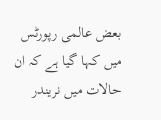بعض عالمی رپورٹس میں کہا گیا ہے کہ ان حالات میں نریندر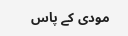مودی کے پاس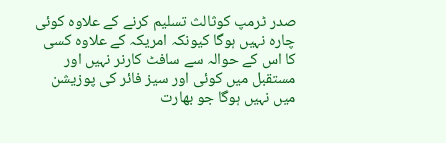صدر ٹرمپ کوثالث تسلیم کرنے کے علاوہ کوئی چارہ نہیں ہوگا کیونکہ امریکہ کے علاوہ کسی کا اس کے حوالہ سے سافٹ کارنر نہیں اور مستقبل میں کوئی اور سیز فائر کی پوزیشن میں نہیں ہوگا جو بھارت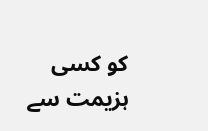کو کسی ہزیمت سے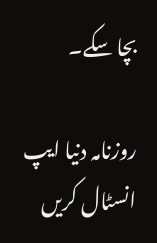بچا سکے۔

روزنامہ دنیا ایپ انسٹال کریں